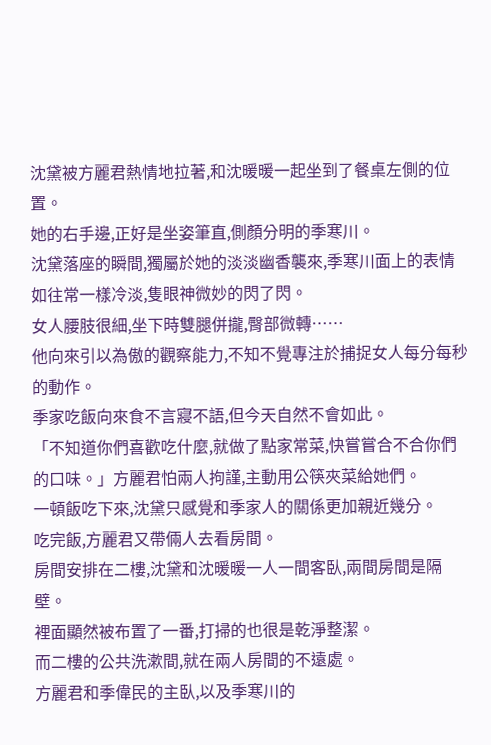沈黛被方麗君熱情地拉著,和沈暖暖一起坐到了餐桌左側的位置。
她的右手邊,正好是坐姿筆直,側顏分明的季寒川。
沈黛落座的瞬間,獨屬於她的淡淡幽香襲來,季寒川面上的表情如往常一樣冷淡,隻眼神微妙的閃了閃。
女人腰肢很細,坐下時雙腿併攏,臀部微轉……
他向來引以為傲的觀察能力,不知不覺專注於捕捉女人每分每秒的動作。
季家吃飯向來食不言寢不語,但今天自然不會如此。
「不知道你們喜歡吃什麼,就做了點家常菜,快嘗嘗合不合你們的口味。」方麗君怕兩人拘謹,主動用公筷夾菜給她們。
一頓飯吃下來,沈黛只感覺和季家人的關係更加親近幾分。
吃完飯,方麗君又帶倆人去看房間。
房間安排在二樓,沈黛和沈暖暖一人一間客臥,兩間房間是隔壁。
裡面顯然被布置了一番,打掃的也很是乾淨整潔。
而二樓的公共洗漱間,就在兩人房間的不遠處。
方麗君和季偉民的主臥,以及季寒川的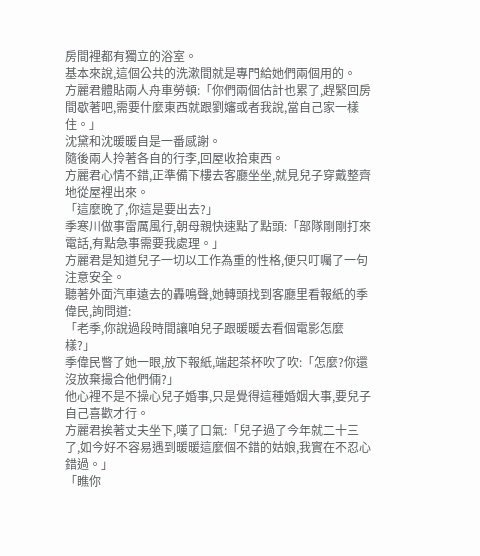房間裡都有獨立的浴室。
基本來說,這個公共的洗漱間就是專門給她們兩個用的。
方麗君體貼兩人舟車勞頓:「你們兩個估計也累了,趕緊回房間歇著吧,需要什麼東西就跟劉嬸或者我說,當自己家一樣住。」
沈黛和沈暖暖自是一番感謝。
隨後兩人拎著各自的行李,回屋收拾東西。
方麗君心情不錯,正準備下樓去客廳坐坐,就見兒子穿戴整齊地從屋裡出來。
「這麼晚了,你這是要出去?」
季寒川做事雷厲風行,朝母親快速點了點頭:「部隊剛剛打來電話,有點急事需要我處理。」
方麗君是知道兒子一切以工作為重的性格,便只叮囑了一句注意安全。
聽著外面汽車遠去的轟鳴聲,她轉頭找到客廳里看報紙的季偉民,詢問道:
「老季,你說過段時間讓咱兒子跟暖暖去看個電影怎麼樣?」
季偉民瞥了她一眼,放下報紙,端起茶杯吹了吹:「怎麼?你還沒放棄撮合他們倆?」
他心裡不是不操心兒子婚事,只是覺得這種婚姻大事,要兒子自己喜歡才行。
方麗君挨著丈夫坐下,嘆了口氣:「兒子過了今年就二十三了,如今好不容易遇到暖暖這麼個不錯的姑娘,我實在不忍心錯過。」
「瞧你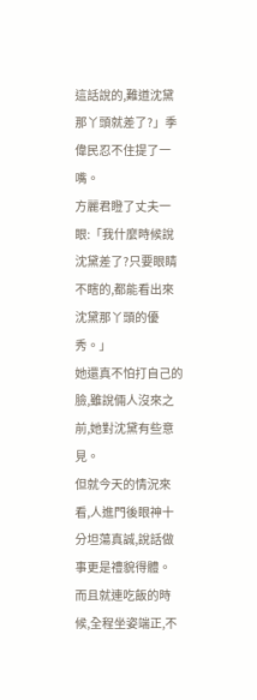這話說的,難道沈黛那丫頭就差了?」季偉民忍不住提了一嘴。
方麗君瞪了丈夫一眼:「我什麼時候說沈黛差了?只要眼睛不瞎的,都能看出來沈黛那丫頭的優秀。」
她還真不怕打自己的臉,雖說倆人沒來之前,她對沈黛有些意見。
但就今天的情況來看,人進門後眼神十分坦蕩真誠,說話做事更是禮貌得體。
而且就連吃飯的時候,全程坐姿端正,不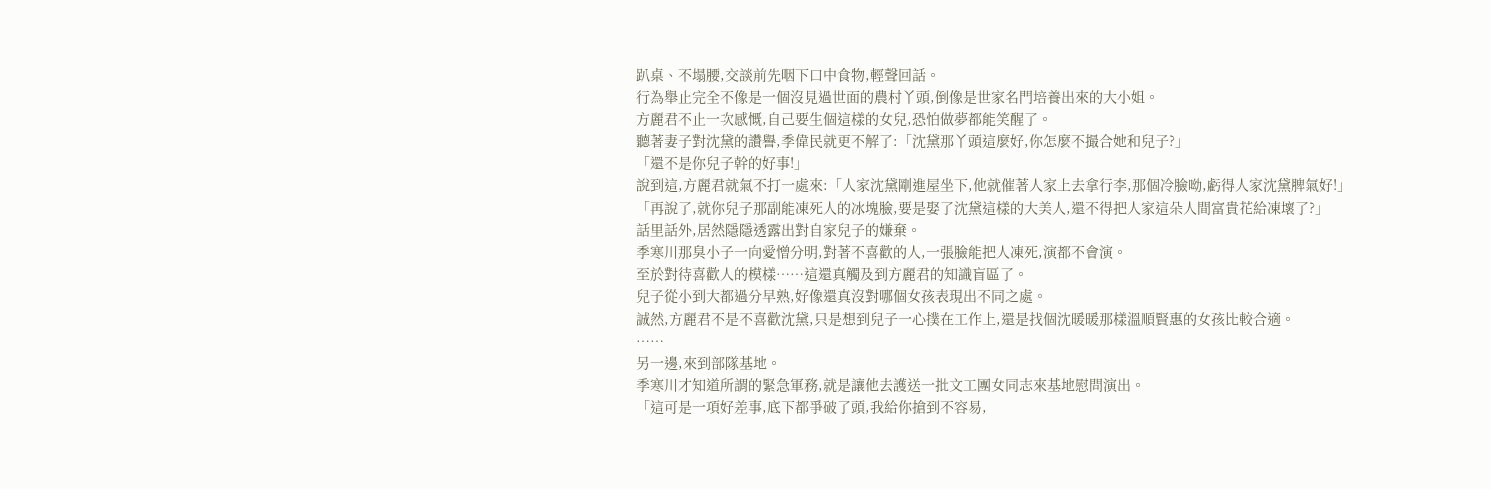趴桌、不塌腰,交談前先咽下口中食物,輕聲回話。
行為舉止完全不像是一個沒見過世面的農村丫頭,倒像是世家名門培養出來的大小姐。
方麗君不止一次感慨,自己要生個這樣的女兒,恐怕做夢都能笑醒了。
聽著妻子對沈黛的讚譽,季偉民就更不解了:「沈黛那丫頭這麼好,你怎麼不撮合她和兒子?」
「還不是你兒子幹的好事!」
說到這,方麗君就氣不打一處來:「人家沈黛剛進屋坐下,他就催著人家上去拿行李,那個冷臉呦,虧得人家沈黛脾氣好!」
「再說了,就你兒子那副能凍死人的冰塊臉,要是娶了沈黛這樣的大美人,還不得把人家這朵人間富貴花給凍壞了?」
話里話外,居然隱隱透露出對自家兒子的嫌棄。
季寒川那臭小子一向愛憎分明,對著不喜歡的人,一張臉能把人凍死,演都不會演。
至於對待喜歡人的模樣……這還真觸及到方麗君的知識盲區了。
兒子從小到大都過分早熟,好像還真沒對哪個女孩表現出不同之處。
誠然,方麗君不是不喜歡沈黛,只是想到兒子一心撲在工作上,還是找個沈暖暖那樣溫順賢惠的女孩比較合適。
……
另一邊,來到部隊基地。
季寒川才知道所謂的緊急軍務,就是讓他去護送一批文工團女同志來基地慰問演出。
「這可是一項好差事,底下都爭破了頭,我給你搶到不容易,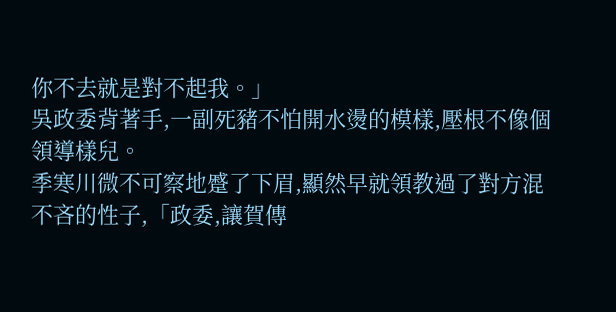你不去就是對不起我。」
吳政委背著手,一副死豬不怕開水燙的模樣,壓根不像個領導樣兒。
季寒川微不可察地蹙了下眉,顯然早就領教過了對方混不吝的性子,「政委,讓賀傳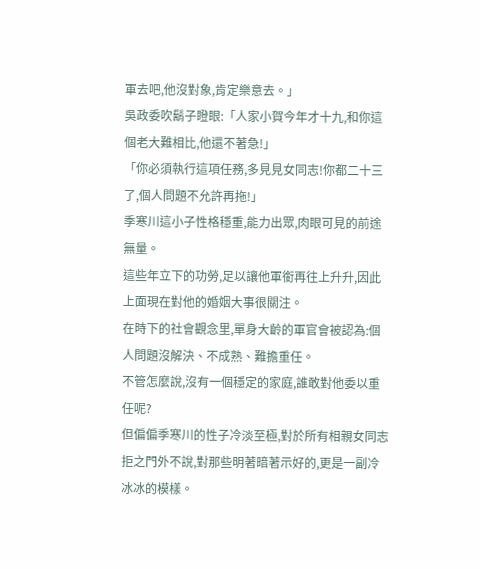軍去吧,他沒對象,肯定樂意去。」
吳政委吹鬍子瞪眼:「人家小賀今年才十九,和你這個老大難相比,他還不著急!」
「你必須執行這項任務,多見見女同志!你都二十三了,個人問題不允許再拖!」
季寒川這小子性格穩重,能力出眾,肉眼可見的前途無量。
這些年立下的功勞,足以讓他軍銜再往上升升,因此上面現在對他的婚姻大事很關注。
在時下的社會觀念里,單身大齡的軍官會被認為:個人問題沒解決、不成熟、難擔重任。
不管怎麼說,沒有一個穩定的家庭,誰敢對他委以重任呢?
但偏偏季寒川的性子冷淡至極,對於所有相親女同志拒之門外不說,對那些明著暗著示好的,更是一副冷冰冰的模樣。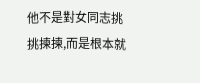他不是對女同志挑挑揀揀,而是根本就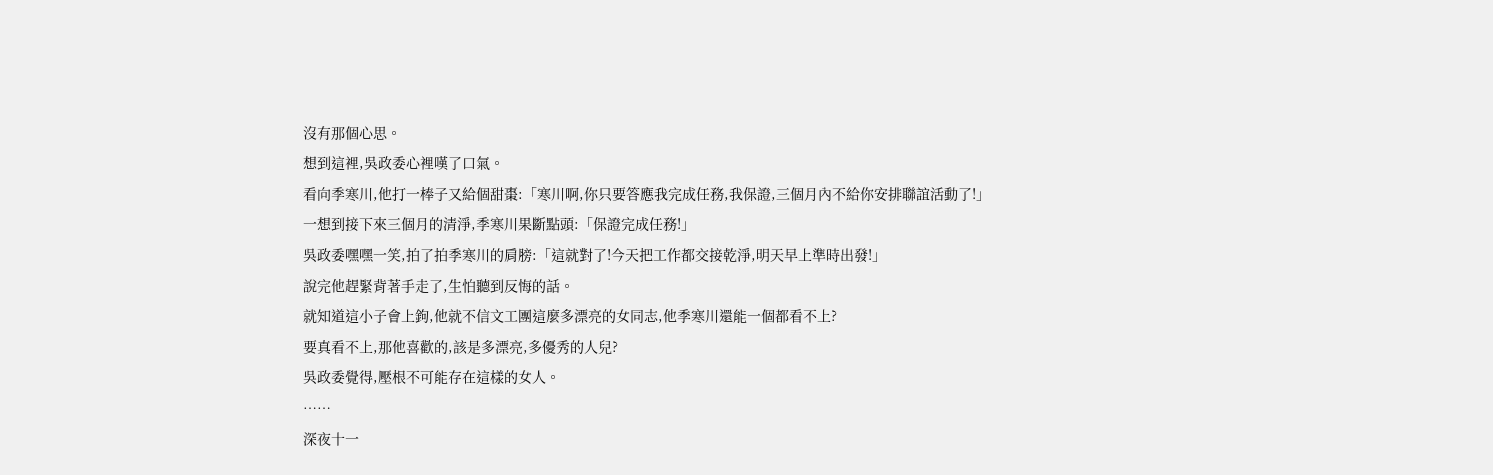沒有那個心思。
想到這裡,吳政委心裡嘆了口氣。
看向季寒川,他打一棒子又給個甜棗:「寒川啊,你只要答應我完成任務,我保證,三個月內不給你安排聯誼活動了!」
一想到接下來三個月的清淨,季寒川果斷點頭:「保證完成任務!」
吳政委嘿嘿一笑,拍了拍季寒川的肩膀:「這就對了!今天把工作都交接乾淨,明天早上準時出發!」
說完他趕緊背著手走了,生怕聽到反悔的話。
就知道這小子會上鉤,他就不信文工團這麼多漂亮的女同志,他季寒川還能一個都看不上?
要真看不上,那他喜歡的,該是多漂亮,多優秀的人兒?
吳政委覺得,壓根不可能存在這樣的女人。
……
深夜十一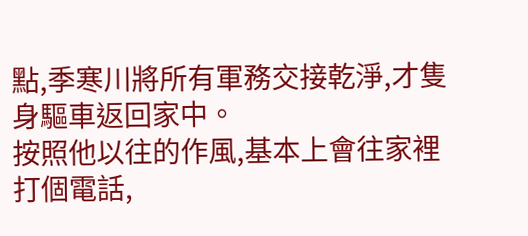點,季寒川將所有軍務交接乾淨,才隻身驅車返回家中。
按照他以往的作風,基本上會往家裡打個電話,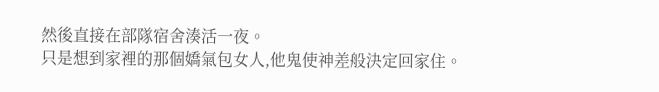然後直接在部隊宿舍湊活一夜。
只是想到家裡的那個嬌氣包女人,他鬼使神差般決定回家住。